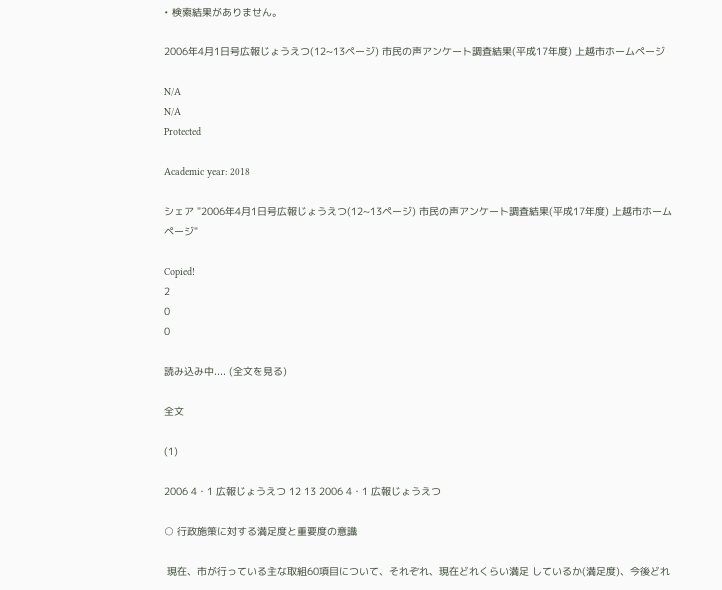• 検索結果がありません。

2006年4月1日号広報じょうえつ(12~13ページ) 市民の声アンケート調査結果(平成17年度) 上越市ホームページ

N/A
N/A
Protected

Academic year: 2018

シェア "2006年4月1日号広報じょうえつ(12~13ページ) 市民の声アンケート調査結果(平成17年度) 上越市ホームページ"

Copied!
2
0
0

読み込み中.... (全文を見る)

全文

(1)

2006 4・1 広報じょうえつ 12 13 2006 4・1 広報じょうえつ

○ 行政施策に対する満足度と重要度の意識

 現在、市が行っている主な取組60項目について、それぞれ、現在どれくらい満足 しているか(満足度)、今後どれ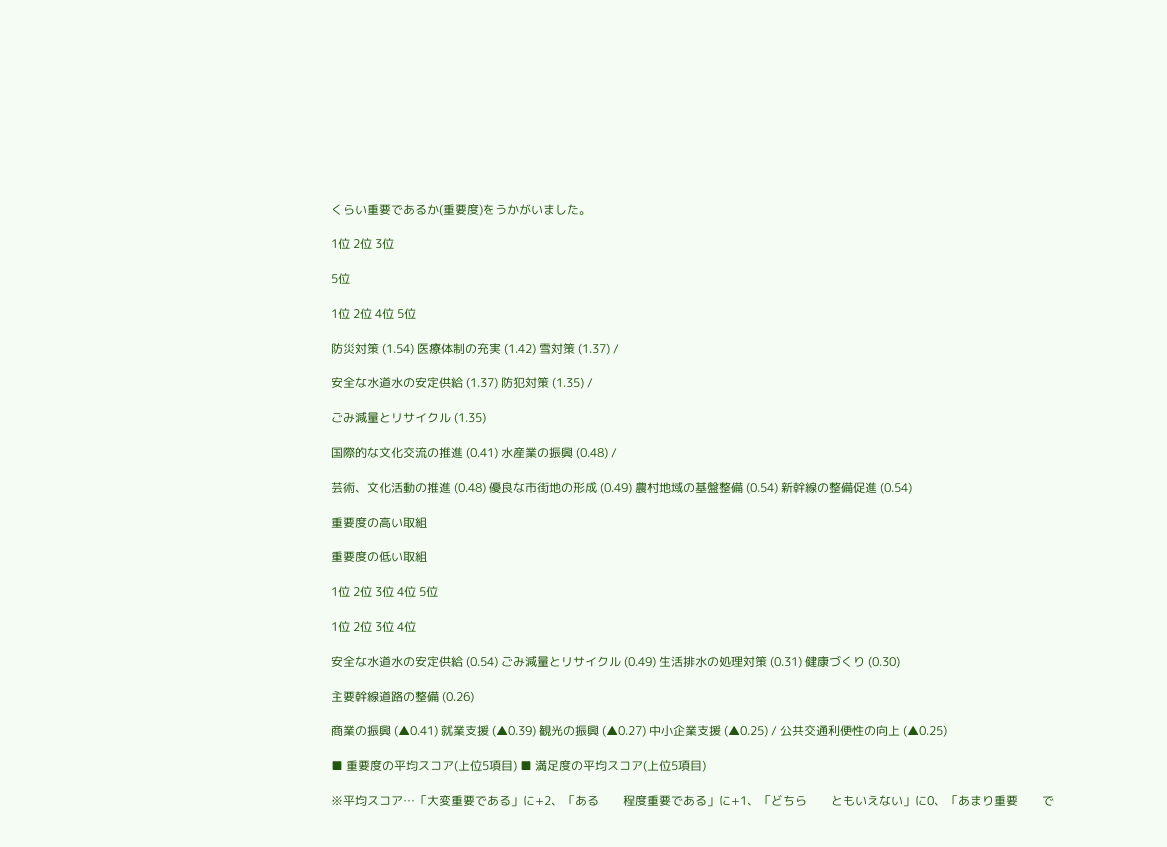くらい重要であるか(重要度)をうかがいました。

1位 2位 3位

5位

1位 2位 4位 5位

防災対策 (1.54) 医療体制の充実 (1.42) 雪対策 (1.37) /

安全な水道水の安定供給 (1.37) 防犯対策 (1.35) /

ごみ減量とリサイクル (1.35)

国際的な文化交流の推進 (0.41) 水産業の振興 (0.48) /

芸術、文化活動の推進 (0.48) 優良な市街地の形成 (0.49) 農村地域の基盤整備 (0.54) 新幹線の整備促進 (0.54)

重要度の高い取組

重要度の低い取組

1位 2位 3位 4位 5位

1位 2位 3位 4位

安全な水道水の安定供給 (0.54) ごみ減量とリサイクル (0.49) 生活排水の処理対策 (0.31) 健康づくり (0.30)

主要幹線道路の整備 (0.26)

商業の振興 (▲0.41) 就業支援 (▲0.39) 観光の振興 (▲0.27) 中小企業支援 (▲0.25) / 公共交通利便性の向上 (▲0.25)

■ 重要度の平均スコア(上位5項目) ■ 満足度の平均スコア(上位5項目)

※平均スコア…「大変重要である」に+2、「ある        程度重要である」に+1、「どちら        ともいえない」に0、「あまり重要        で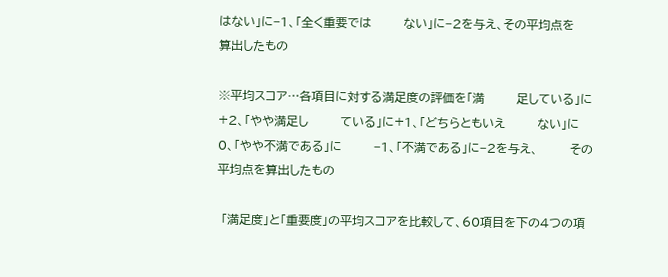はない」に−1、「全く重要では        ない」に−2を与え、その平均点を        算出したもの

※平均スコア…各項目に対する満足度の評価を「満        足している」に+2、「やや満足し        ている」に+1、「どちらともいえ        ない」に0、「やや不満である」に        −1、「不満である」に−2を与え、        その平均点を算出したもの

 「満足度」と「重要度」の平均スコアを比較して、60項目を下の4つの項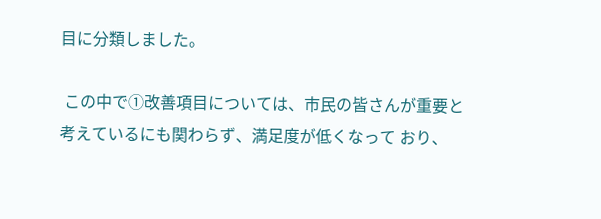目に分類しました。

 この中で①改善項目については、市民の皆さんが重要と考えているにも関わらず、満足度が低くなって おり、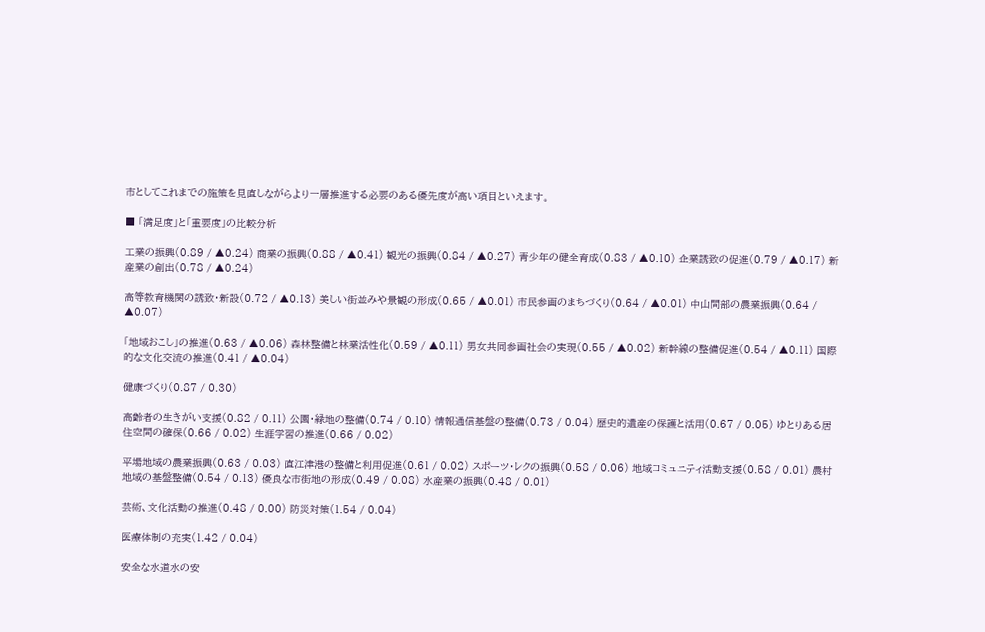市としてこれまでの施策を見直しながらより一層推進する必要のある優先度が高い項目といえます。

■ 「満足度」と「重要度」の比較分析

工業の振興(0.89 / ▲0.24) 商業の振興(0.88 / ▲0.41) 観光の振興(0.84 / ▲0.27) 青少年の健全育成(0.83 / ▲0.10) 企業誘致の促進(0.79 / ▲0.17) 新産業の創出(0.78 / ▲0.24)

高等教育機関の誘致・新設(0.72 / ▲0.13) 美しい街並みや景観の形成(0.65 / ▲0.01) 市民参画のまちづくり(0.64 / ▲0.01) 中山間部の農業振興(0.64 / ▲0.07)

「地域おこし」の推進(0.63 / ▲0.06) 森林整備と林業活性化(0.59 / ▲0.11) 男女共同参画社会の実現(0.55 / ▲0.02) 新幹線の整備促進(0.54 / ▲0.11) 国際的な文化交流の推進(0.41 / ▲0.04)

健康づくり(0.87 / 0.30)

高齢者の生きがい支援(0.82 / 0.11) 公園・緑地の整備(0.74 / 0.10) 情報通信基盤の整備(0.73 / 0.04) 歴史的遺産の保護と活用(0.67 / 0.05) ゆとりある居住空間の確保(0.66 / 0.02) 生涯学習の推進(0.66 / 0.02)

平場地域の農業振興(0.63 / 0.03) 直江津港の整備と利用促進(0.61 / 0.02) スポーツ・レクの振興(0.58 / 0.06) 地域コミュニティ活動支援(0.58 / 0.01) 農村地域の基盤整備(0.54 / 0.13) 優良な市街地の形成(0.49 / 0.08) 水産業の振興(0.48 / 0.01)

芸術、文化活動の推進(0.48 / 0.00) 防災対策(1.54 / 0.04)

医療体制の充実(1.42 / 0.04)

安全な水道水の安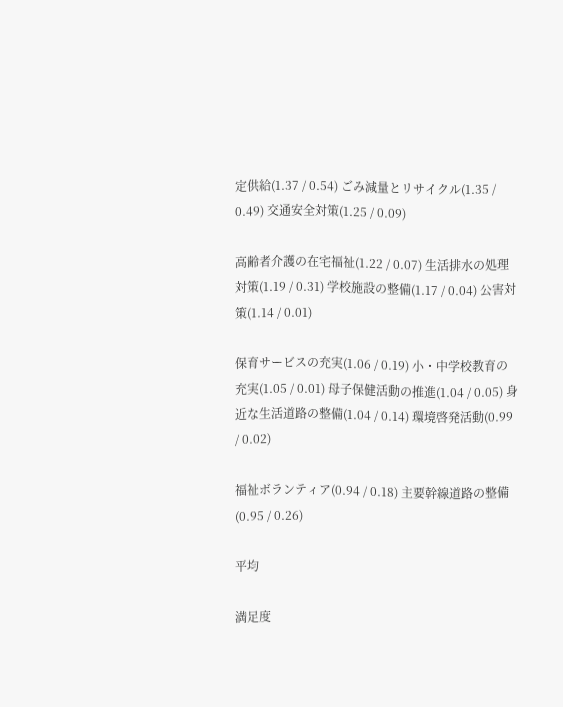定供給(1.37 / 0.54) ごみ減量とリサイクル(1.35 / 0.49) 交通安全対策(1.25 / 0.09)

高齢者介護の在宅福祉(1.22 / 0.07) 生活排水の処理対策(1.19 / 0.31) 学校施設の整備(1.17 / 0.04) 公害対策(1.14 / 0.01)

保育サービスの充実(1.06 / 0.19) 小・中学校教育の充実(1.05 / 0.01) 母子保健活動の推進(1.04 / 0.05) 身近な生活道路の整備(1.04 / 0.14) 環境啓発活動(0.99 / 0.02)

福祉ボランティア(0.94 / 0.18) 主要幹線道路の整備(0.95 / 0.26)

平均

満足度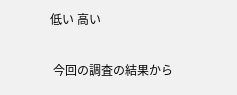低い 高い

 今回の調査の結果から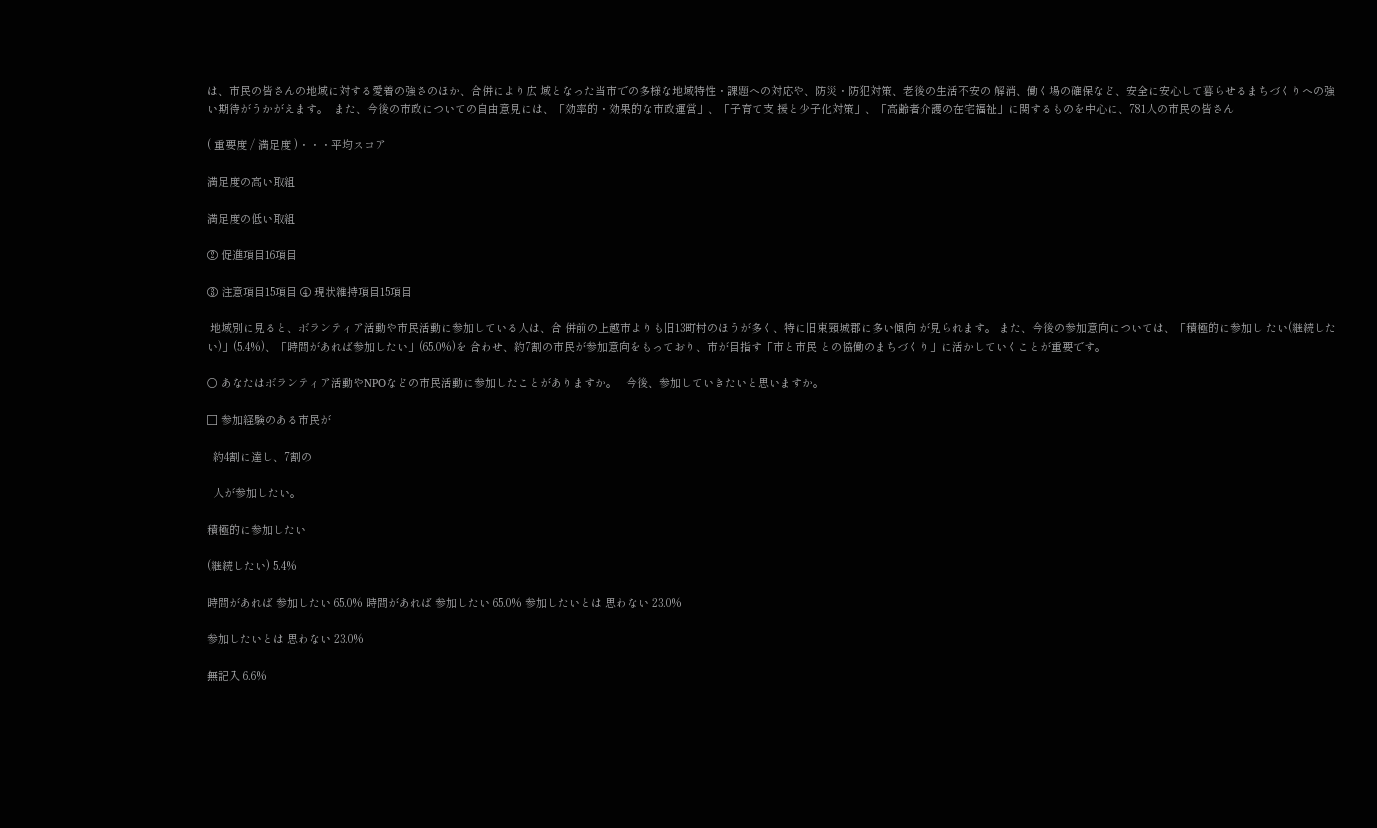は、市民の皆さんの地域に対する愛着の強さのほか、合併により広 域となった当市での多様な地域特性・課題への対応や、防災・防犯対策、老後の生活不安の 解消、働く場の確保など、安全に安心して暮らせるまちづくりへの強い期待がうかがえます。  また、今後の市政についての自由意見には、「効率的・効果的な市政運営」、「子育て支 援と少子化対策」、「高齢者介護の在宅福祉」に関するものを中心に、781人の市民の皆さん

( 重要度 / 満足度 )・・・平均スコア

満足度の高い取組

満足度の低い取組

② 促進項目16項目

③ 注意項目15項目 ④ 現状維持項目15項目

 地域別に見ると、ボランティア活動や市民活動に参加している人は、合 併前の上越市よりも旧13町村のほうが多く、特に旧東頸城郡に多い傾向 が見られます。 また、今後の参加意向については、「積極的に参加し たい(継続したい)」(5.4%)、「時間があれば参加したい」(65.0%)を 合わせ、約7割の市民が参加意向をもっており、市が目指す「市と市民 との協働のまちづくり」に活かしていくことが重要です。

○ あなたはボランティア活動やNPOなどの市民活動に参加したことがありますか。   今後、参加していきたいと思いますか。

□ 参加経験のある市民が

  約4割に達し、7割の

  人が参加したい。

積極的に参加したい

(継続したい) 5.4%

時間があれば 参加したい 65.0% 時間があれば 参加したい 65.0% 参加したいとは 思わない 23.0%

参加したいとは 思わない 23.0%

無記入 6.6%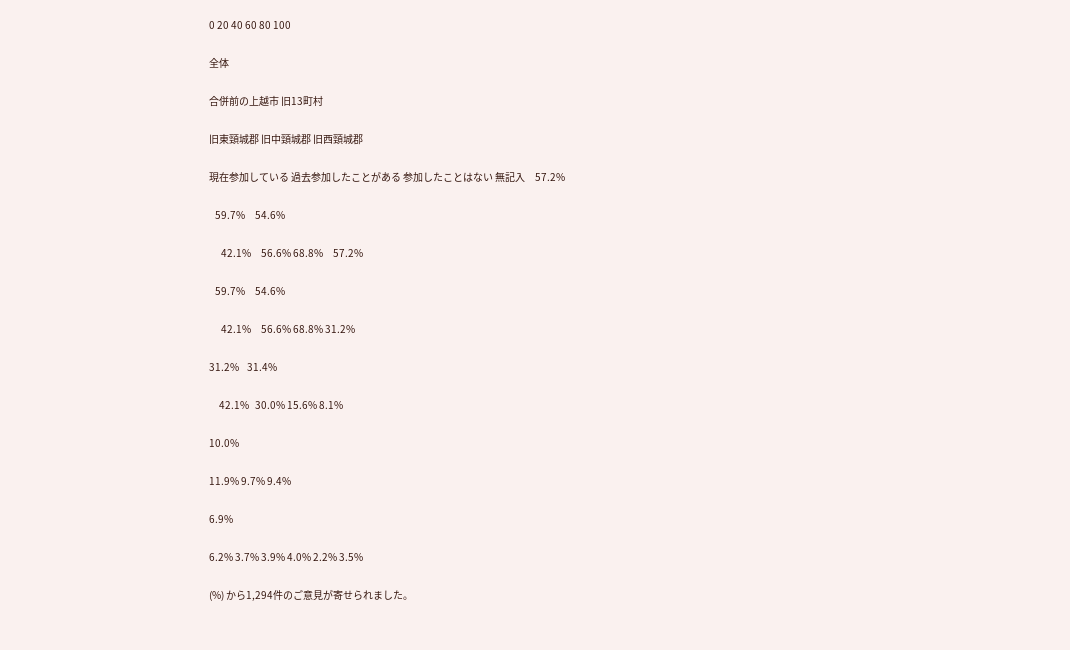0 20 40 60 80 100

全体

合併前の上越市 旧13町村

旧東頸城郡 旧中頸城郡 旧西頸城郡

現在参加している 過去参加したことがある 参加したことはない 無記入     57.2%

   59.7%     54.6%

      42.1%     56.6% 68.8%     57.2%

   59.7%     54.6%

      42.1%     56.6% 68.8% 31.2%

31.2%    31.4%

     42.1%   30.0% 15.6% 8.1%

10.0%

11.9% 9.7% 9.4%

6.9%

6.2% 3.7% 3.9% 4.0% 2.2% 3.5%

(%) から1,294件のご意見が寄せられました。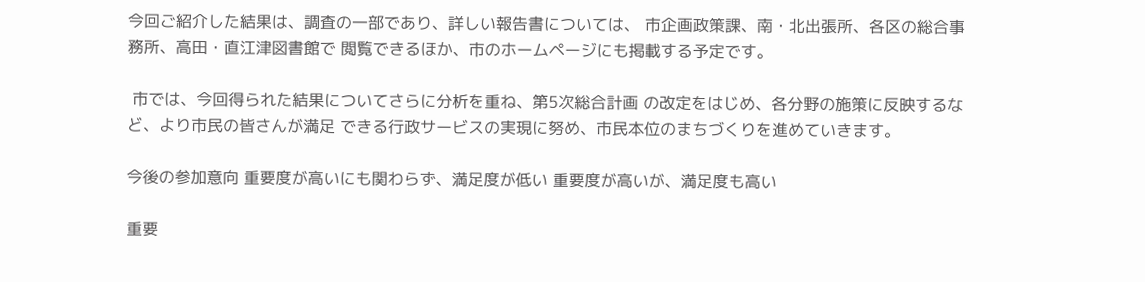今回ご紹介した結果は、調査の一部であり、詳しい報告書については、 市企画政策課、南・北出張所、各区の総合事務所、高田・直江津図書館で 閲覧できるほか、市のホームページにも掲載する予定です。

 市では、今回得られた結果についてさらに分析を重ね、第5次総合計画 の改定をはじめ、各分野の施策に反映するなど、より市民の皆さんが満足 できる行政サービスの実現に努め、市民本位のまちづくりを進めていきます。

今後の参加意向 重要度が高いにも関わらず、満足度が低い 重要度が高いが、満足度も高い

重要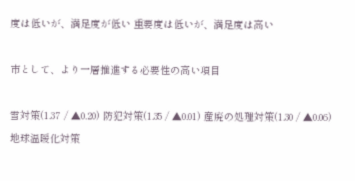度は低いが、満足度が低い 重要度は低いが、満足度は高い

市として、より一層推進する必要性の高い項目

雪対策(1.37 / ▲0.20) 防犯対策(1.35 / ▲0.01) 産廃の処理対策(1.30 / ▲0.06) 地球温暖化対策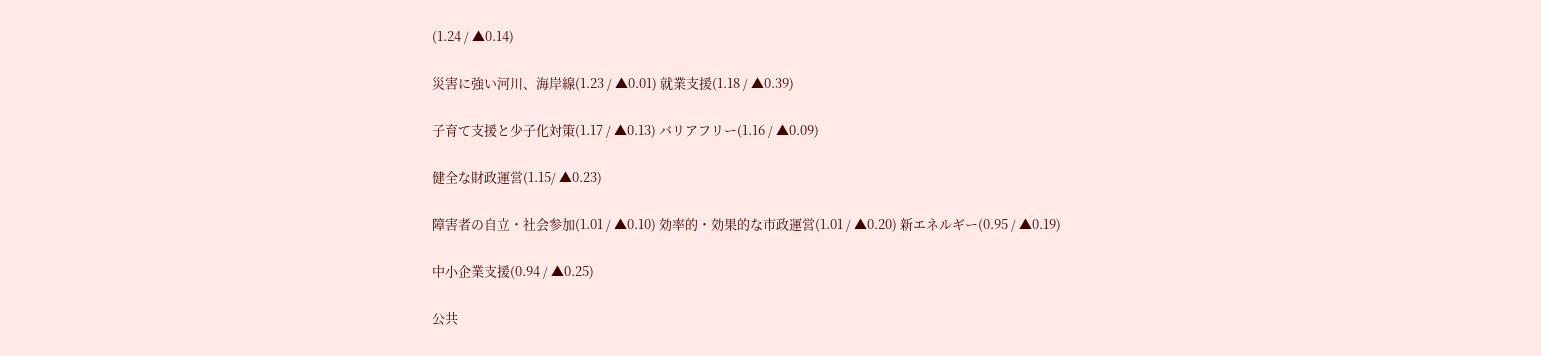(1.24 / ▲0.14)

災害に強い河川、海岸線(1.23 / ▲0.01) 就業支援(1.18 / ▲0.39)

子育て支援と少子化対策(1.17 / ▲0.13) バリアフリー(1.16 / ▲0.09)

健全な財政運営(1.15/ ▲0.23)

障害者の自立・社会参加(1.01 / ▲0.10) 効率的・効果的な市政運営(1.01 / ▲0.20) 新エネルギー(0.95 / ▲0.19)

中小企業支援(0.94 / ▲0.25)

公共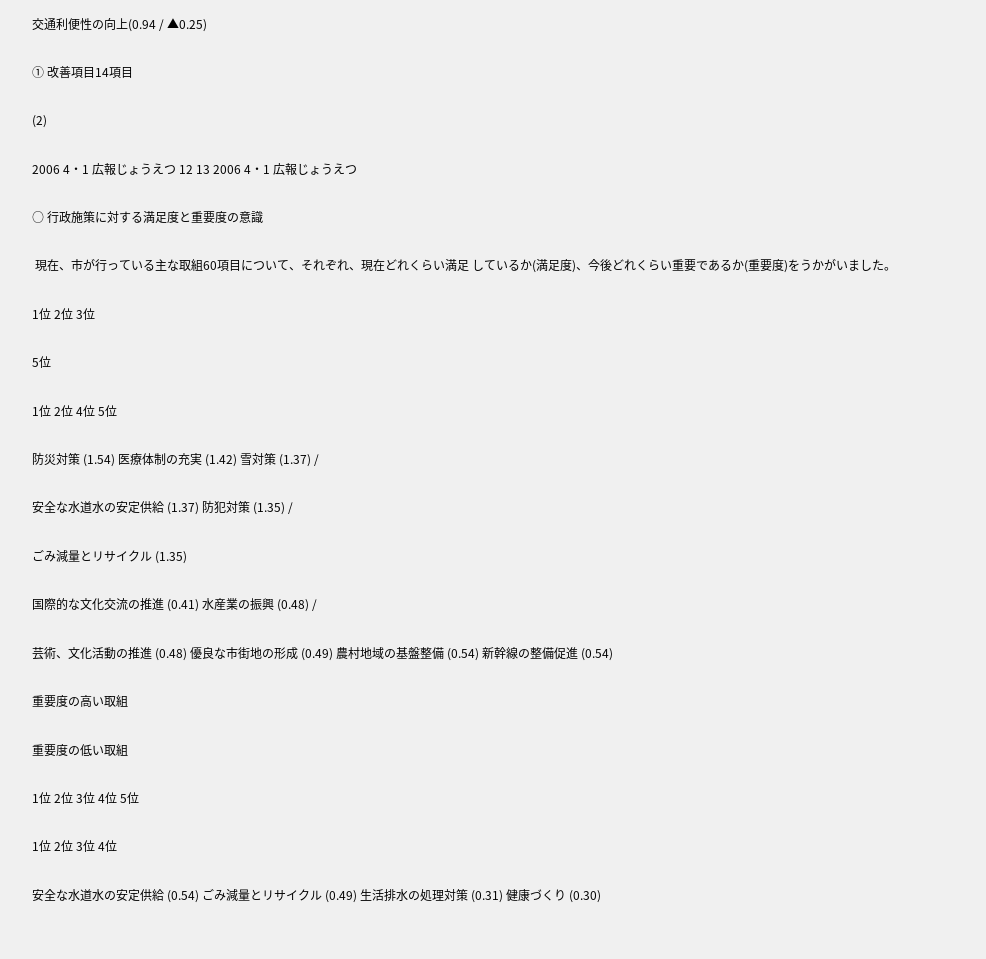交通利便性の向上(0.94 / ▲0.25)

① 改善項目14項目

(2)

2006 4・1 広報じょうえつ 12 13 2006 4・1 広報じょうえつ

○ 行政施策に対する満足度と重要度の意識

 現在、市が行っている主な取組60項目について、それぞれ、現在どれくらい満足 しているか(満足度)、今後どれくらい重要であるか(重要度)をうかがいました。

1位 2位 3位

5位

1位 2位 4位 5位

防災対策 (1.54) 医療体制の充実 (1.42) 雪対策 (1.37) /

安全な水道水の安定供給 (1.37) 防犯対策 (1.35) /

ごみ減量とリサイクル (1.35)

国際的な文化交流の推進 (0.41) 水産業の振興 (0.48) /

芸術、文化活動の推進 (0.48) 優良な市街地の形成 (0.49) 農村地域の基盤整備 (0.54) 新幹線の整備促進 (0.54)

重要度の高い取組

重要度の低い取組

1位 2位 3位 4位 5位

1位 2位 3位 4位

安全な水道水の安定供給 (0.54) ごみ減量とリサイクル (0.49) 生活排水の処理対策 (0.31) 健康づくり (0.30)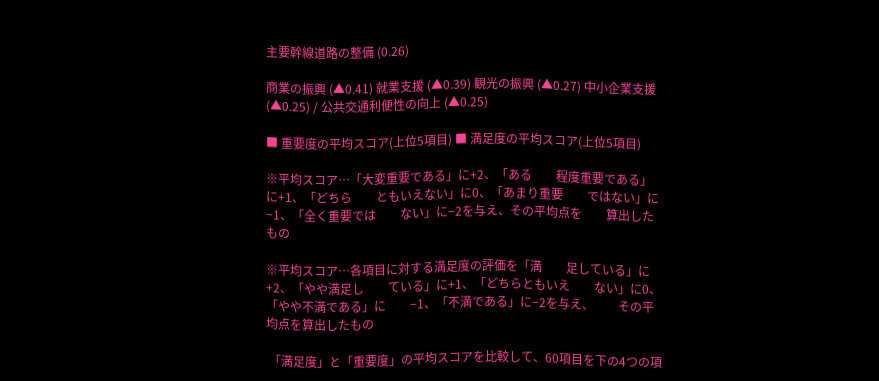主要幹線道路の整備 (0.26)

商業の振興 (▲0.41) 就業支援 (▲0.39) 観光の振興 (▲0.27) 中小企業支援 (▲0.25) / 公共交通利便性の向上 (▲0.25)

■ 重要度の平均スコア(上位5項目) ■ 満足度の平均スコア(上位5項目)

※平均スコア…「大変重要である」に+2、「ある        程度重要である」に+1、「どちら        ともいえない」に0、「あまり重要        ではない」に−1、「全く重要では        ない」に−2を与え、その平均点を        算出したもの

※平均スコア…各項目に対する満足度の評価を「満        足している」に+2、「やや満足し        ている」に+1、「どちらともいえ        ない」に0、「やや不満である」に        −1、「不満である」に−2を与え、        その平均点を算出したもの

 「満足度」と「重要度」の平均スコアを比較して、60項目を下の4つの項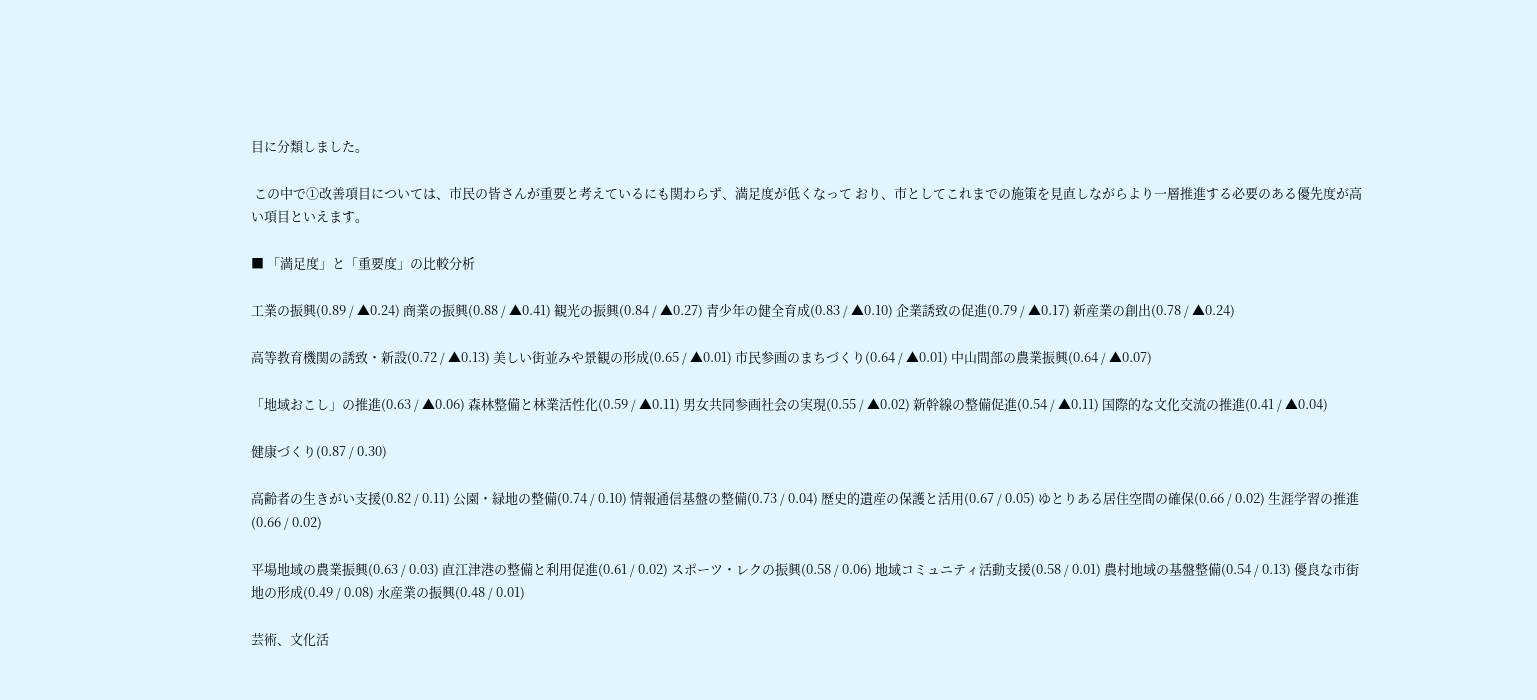目に分類しました。

 この中で①改善項目については、市民の皆さんが重要と考えているにも関わらず、満足度が低くなって おり、市としてこれまでの施策を見直しながらより一層推進する必要のある優先度が高い項目といえます。

■ 「満足度」と「重要度」の比較分析

工業の振興(0.89 / ▲0.24) 商業の振興(0.88 / ▲0.41) 観光の振興(0.84 / ▲0.27) 青少年の健全育成(0.83 / ▲0.10) 企業誘致の促進(0.79 / ▲0.17) 新産業の創出(0.78 / ▲0.24)

高等教育機関の誘致・新設(0.72 / ▲0.13) 美しい街並みや景観の形成(0.65 / ▲0.01) 市民参画のまちづくり(0.64 / ▲0.01) 中山間部の農業振興(0.64 / ▲0.07)

「地域おこし」の推進(0.63 / ▲0.06) 森林整備と林業活性化(0.59 / ▲0.11) 男女共同参画社会の実現(0.55 / ▲0.02) 新幹線の整備促進(0.54 / ▲0.11) 国際的な文化交流の推進(0.41 / ▲0.04)

健康づくり(0.87 / 0.30)

高齢者の生きがい支援(0.82 / 0.11) 公園・緑地の整備(0.74 / 0.10) 情報通信基盤の整備(0.73 / 0.04) 歴史的遺産の保護と活用(0.67 / 0.05) ゆとりある居住空間の確保(0.66 / 0.02) 生涯学習の推進(0.66 / 0.02)

平場地域の農業振興(0.63 / 0.03) 直江津港の整備と利用促進(0.61 / 0.02) スポーツ・レクの振興(0.58 / 0.06) 地域コミュニティ活動支援(0.58 / 0.01) 農村地域の基盤整備(0.54 / 0.13) 優良な市街地の形成(0.49 / 0.08) 水産業の振興(0.48 / 0.01)

芸術、文化活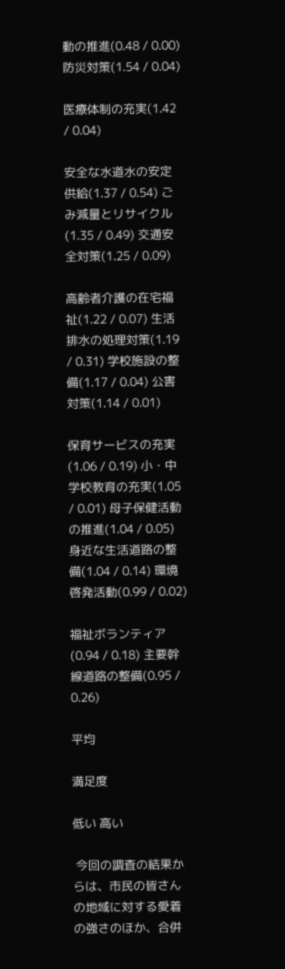動の推進(0.48 / 0.00) 防災対策(1.54 / 0.04)

医療体制の充実(1.42 / 0.04)

安全な水道水の安定供給(1.37 / 0.54) ごみ減量とリサイクル(1.35 / 0.49) 交通安全対策(1.25 / 0.09)

高齢者介護の在宅福祉(1.22 / 0.07) 生活排水の処理対策(1.19 / 0.31) 学校施設の整備(1.17 / 0.04) 公害対策(1.14 / 0.01)

保育サービスの充実(1.06 / 0.19) 小・中学校教育の充実(1.05 / 0.01) 母子保健活動の推進(1.04 / 0.05) 身近な生活道路の整備(1.04 / 0.14) 環境啓発活動(0.99 / 0.02)

福祉ボランティア(0.94 / 0.18) 主要幹線道路の整備(0.95 / 0.26)

平均

満足度

低い 高い

 今回の調査の結果からは、市民の皆さんの地域に対する愛着の強さのほか、合併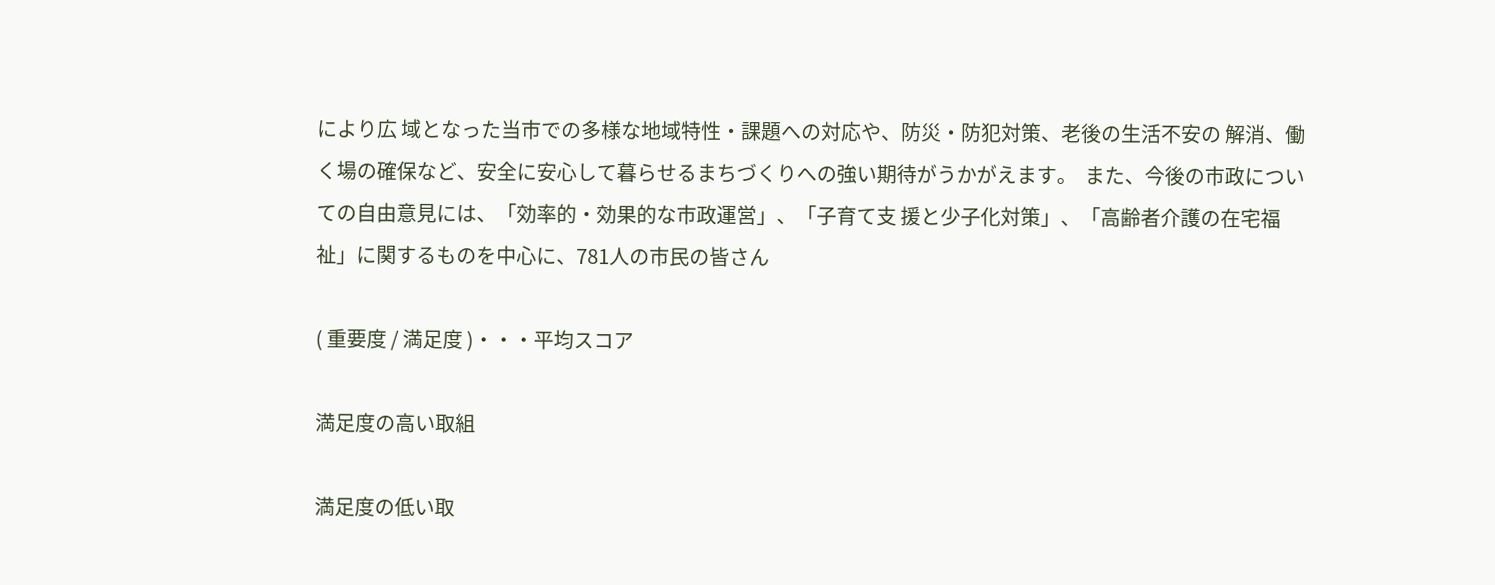により広 域となった当市での多様な地域特性・課題への対応や、防災・防犯対策、老後の生活不安の 解消、働く場の確保など、安全に安心して暮らせるまちづくりへの強い期待がうかがえます。  また、今後の市政についての自由意見には、「効率的・効果的な市政運営」、「子育て支 援と少子化対策」、「高齢者介護の在宅福祉」に関するものを中心に、781人の市民の皆さん

( 重要度 / 満足度 )・・・平均スコア

満足度の高い取組

満足度の低い取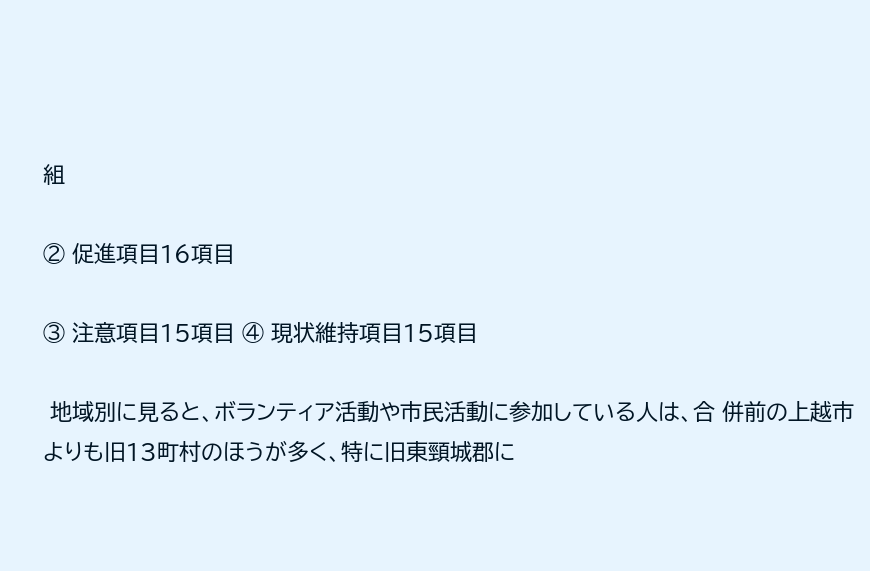組

② 促進項目16項目

③ 注意項目15項目 ④ 現状維持項目15項目

 地域別に見ると、ボランティア活動や市民活動に参加している人は、合 併前の上越市よりも旧13町村のほうが多く、特に旧東頸城郡に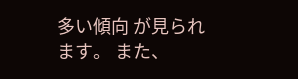多い傾向 が見られます。 また、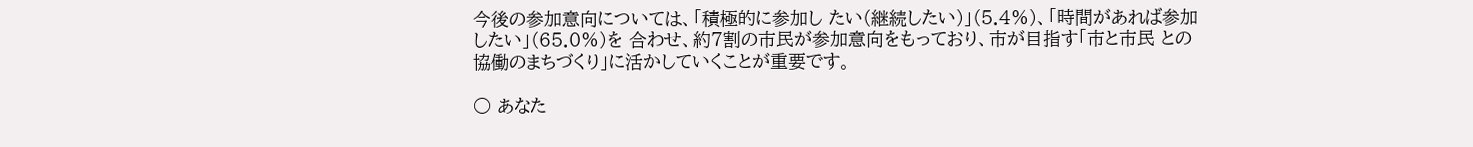今後の参加意向については、「積極的に参加し たい(継続したい)」(5.4%)、「時間があれば参加したい」(65.0%)を 合わせ、約7割の市民が参加意向をもっており、市が目指す「市と市民 との協働のまちづくり」に活かしていくことが重要です。

○ あなた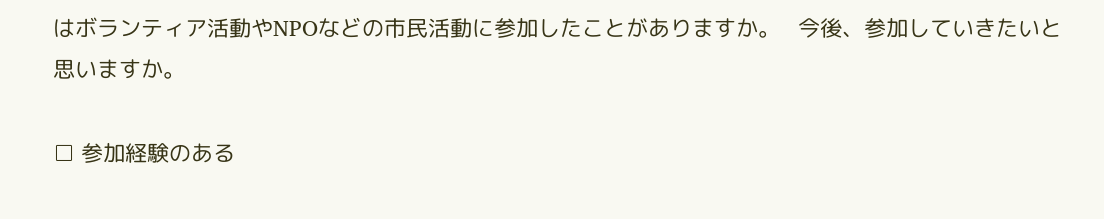はボランティア活動やNPOなどの市民活動に参加したことがありますか。   今後、参加していきたいと思いますか。

□ 参加経験のある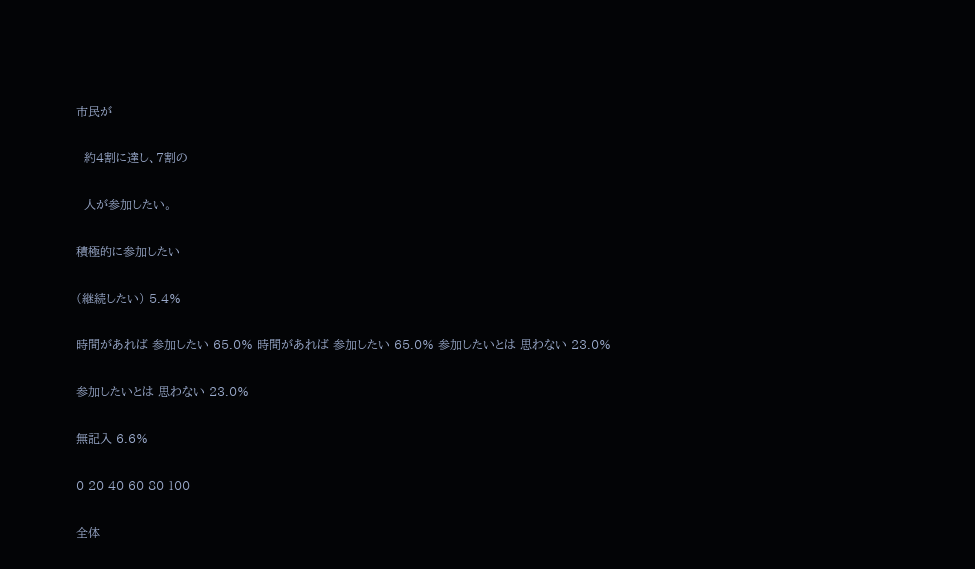市民が

  約4割に達し、7割の

  人が参加したい。

積極的に参加したい

(継続したい) 5.4%

時間があれば 参加したい 65.0% 時間があれば 参加したい 65.0% 参加したいとは 思わない 23.0%

参加したいとは 思わない 23.0%

無記入 6.6%

0 20 40 60 80 100

全体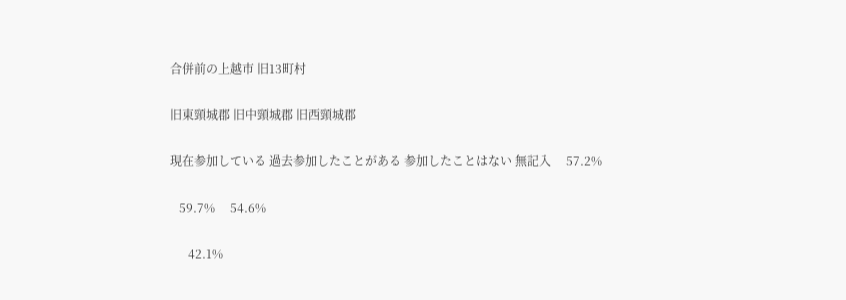合併前の上越市 旧13町村

旧東頸城郡 旧中頸城郡 旧西頸城郡

現在参加している 過去参加したことがある 参加したことはない 無記入     57.2%

   59.7%     54.6%

      42.1%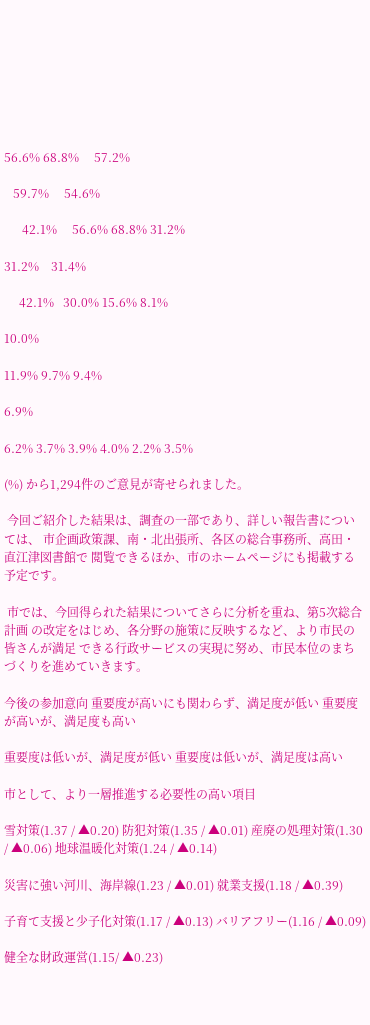56.6% 68.8%     57.2%

   59.7%     54.6%

      42.1%     56.6% 68.8% 31.2%

31.2%    31.4%

     42.1%   30.0% 15.6% 8.1%

10.0%

11.9% 9.7% 9.4%

6.9%

6.2% 3.7% 3.9% 4.0% 2.2% 3.5%

(%) から1,294件のご意見が寄せられました。

 今回ご紹介した結果は、調査の一部であり、詳しい報告書については、 市企画政策課、南・北出張所、各区の総合事務所、高田・直江津図書館で 閲覧できるほか、市のホームページにも掲載する予定です。

 市では、今回得られた結果についてさらに分析を重ね、第5次総合計画 の改定をはじめ、各分野の施策に反映するなど、より市民の皆さんが満足 できる行政サービスの実現に努め、市民本位のまちづくりを進めていきます。

今後の参加意向 重要度が高いにも関わらず、満足度が低い 重要度が高いが、満足度も高い

重要度は低いが、満足度が低い 重要度は低いが、満足度は高い

市として、より一層推進する必要性の高い項目

雪対策(1.37 / ▲0.20) 防犯対策(1.35 / ▲0.01) 産廃の処理対策(1.30 / ▲0.06) 地球温暖化対策(1.24 / ▲0.14)

災害に強い河川、海岸線(1.23 / ▲0.01) 就業支援(1.18 / ▲0.39)

子育て支援と少子化対策(1.17 / ▲0.13) バリアフリー(1.16 / ▲0.09)

健全な財政運営(1.15/ ▲0.23)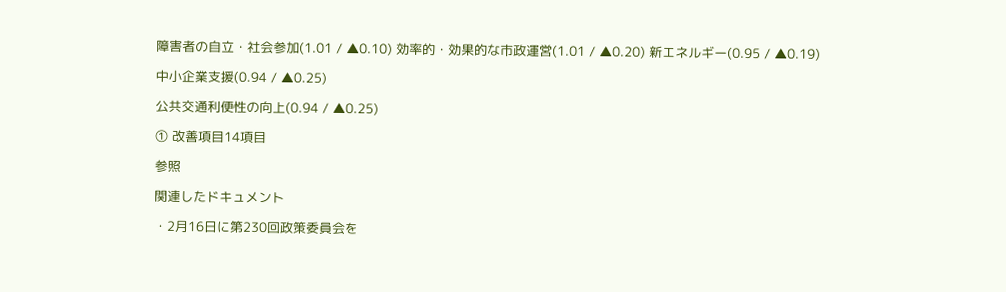障害者の自立・社会参加(1.01 / ▲0.10) 効率的・効果的な市政運営(1.01 / ▲0.20) 新エネルギー(0.95 / ▲0.19)

中小企業支援(0.94 / ▲0.25)

公共交通利便性の向上(0.94 / ▲0.25)

① 改善項目14項目

参照

関連したドキュメント

・2月16日に第230回政策委員会を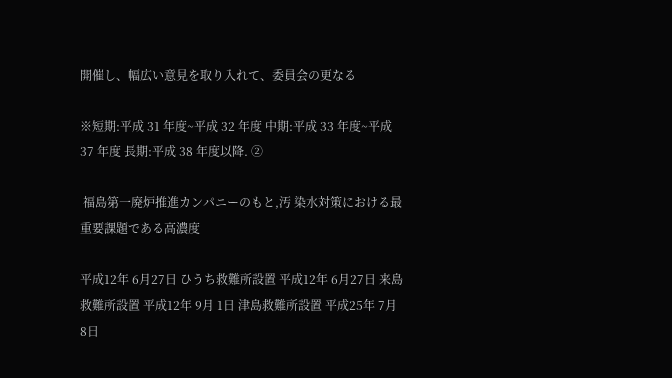開催し、幅広い意見を取り入れて、委員会の更なる

※短期:平成 31 年度~平成 32 年度 中期:平成 33 年度~平成 37 年度 長期:平成 38 年度以降. ②

 福島第一廃炉推進カンパニーのもと,汚 染水対策における最重要課題である高濃度

平成12年 6月27日 ひうち救難所設置 平成12年 6月27日 来島救難所設置 平成12年 9月 1日 津島救難所設置 平成25年 7月 8日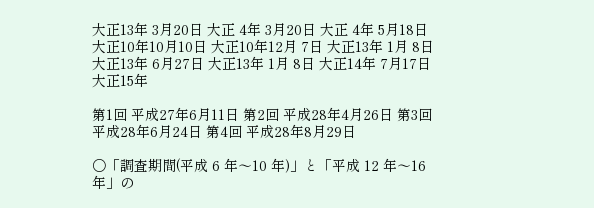大正13年 3月20日 大正 4年 3月20日 大正 4年 5月18日 大正10年10月10日 大正10年12月 7日 大正13年 1月 8日 大正13年 6月27日 大正13年 1月 8日 大正14年 7月17日 大正15年

第1回 平成27年6月11日 第2回 平成28年4月26日 第3回 平成28年6月24日 第4回 平成28年8月29日

○「調査期間(平成 6 年〜10 年)」と「平成 12 年〜16 年」の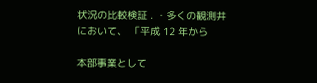状況の比較検証 . ・多くの観測井において、 「平成 12 年から

本部事業として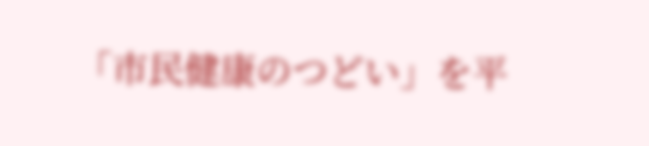「市民健康のつどい」を平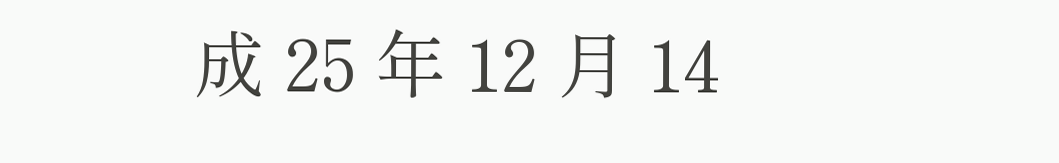成 25 年 12 月 14